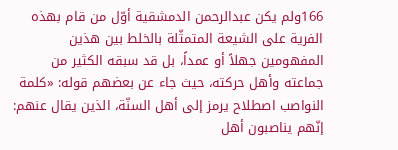166ولم يكن عبدالرحمن الدمشقية أوّل من قام بهذه الفرية على الشيعة المتمثّلة بالخلط بين هذين المفهومين جهلاً أو عمداً، بل قد سبقه الكثير من جماعته وأهل حركته، حيث جاء عن بعضهم قوله: «كلمة النواصب اصطلاح يرمز إلى أهل السنّة، الذين يقال عنهم: إنّهم يناصبون أهل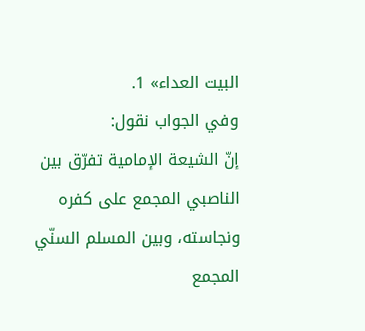البيت العداء» 1.
وفي الجواب نقول:
إنّ الشيعة الإمامية تفرّق بين الناصبي المجمع على كفره ونجاسته، وبين المسلم السنّي المجمع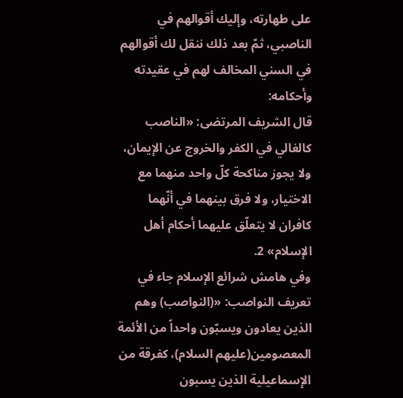على طهارته، وإليك أقوالهم في الناصبي، ثمّ بعد ذلك ننقل لك أقوالهم في السني المخالف لهم في عقيدته وأحكامه:
قال الشريف المرتضى: «الناصب كالغالي في الكفر والخروج عن الإيمان، ولا يجوز مناكحة كلّ واحد منهما مع الاختيار، ولا فرق بينهما في أنّهما كافران لا يتعلّق عليهما أحكام أهل الإسلام» 2.
وفي هامش شرائع الإسلام جاء في تعريف النواصب: «(النواصب) وهم الذين يعادون ويسبّون واحداً من الأئمة المعصومين(عليهم السلام)، كفرقة من الإسماعيلية الذين يسبون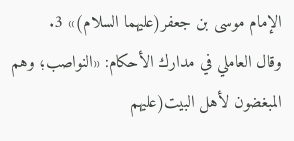الإمام موسى بن جعفر(عليهما السلام)» 3.
وقال العاملي في مدارك الأحكام: «النواصب؛ وهم المبغضون لأهل البيت(عليهم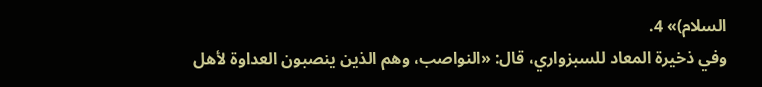السلام)» 4.
وفي ذخيرة المعاد للسبزواري، قال: «النواصب، وهم الذين ينصبون العداوة لأهل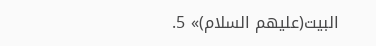البيت(عليهم السلام)» 5.